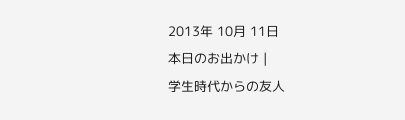2013年 10月 11日
本日のお出かけ |
学生時代からの友人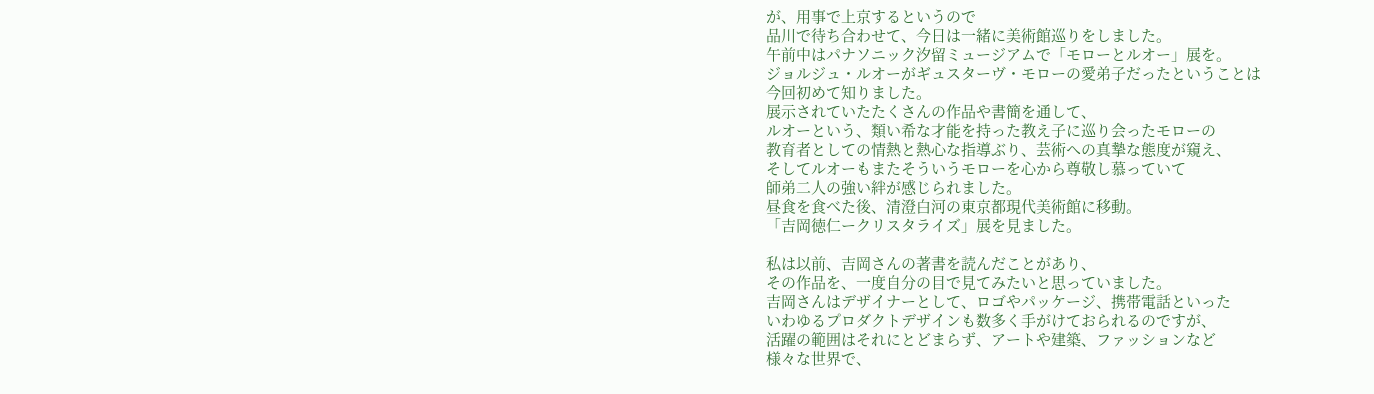が、用事で上京するというので
品川で待ち合わせて、今日は一緒に美術館巡りをしました。
午前中はパナソニック汐留ミュージアムで「モローとルオー」展を。
ジョルジュ・ルオーがギュスターヴ・モローの愛弟子だったということは
今回初めて知りました。
展示されていたたくさんの作品や書簡を通して、
ルオーという、類い希な才能を持った教え子に巡り会ったモローの
教育者としての情熱と熱心な指導ぶり、芸術への真摯な態度が窺え、
そしてルオーもまたそういうモローを心から尊敬し慕っていて
師弟二人の強い絆が感じられました。
昼食を食べた後、清澄白河の東京都現代美術館に移動。
「吉岡徳仁ークリスタライズ」展を見ました。

私は以前、吉岡さんの著書を読んだことがあり、
その作品を、一度自分の目で見てみたいと思っていました。
吉岡さんはデザイナーとして、ロゴやパッケージ、携帯電話といった
いわゆるプロダクトデザインも数多く手がけておられるのですが、
活躍の範囲はそれにとどまらず、アートや建築、ファッションなど
様々な世界で、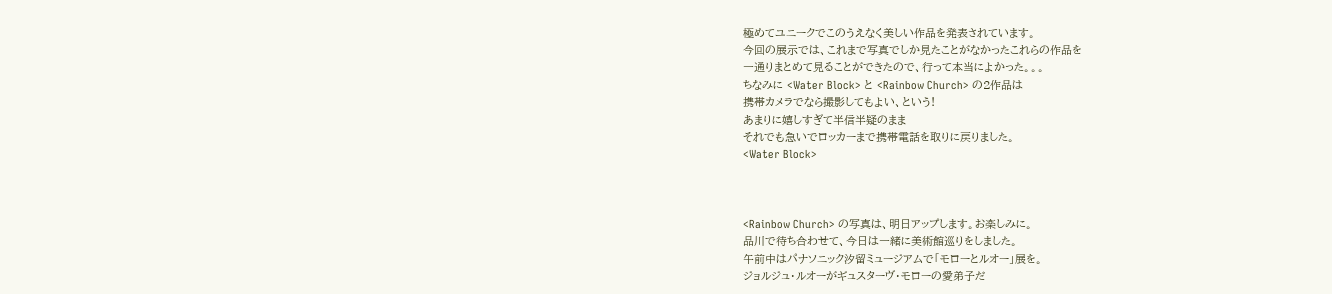極めてユニークでこのうえなく美しい作品を発表されています。
今回の展示では、これまで写真でしか見たことがなかったこれらの作品を
一通りまとめて見ることができたので、行って本当によかった。。。
ちなみに <Water Block> と <Rainbow Church> の2作品は
携帯カメラでなら撮影してもよい、という!
あまりに嬉しすぎて半信半疑のまま
それでも急いでロッカーまで携帯電話を取りに戻りました。
<Water Block>



<Rainbow Church> の写真は、明日アップします。お楽しみに。
品川で待ち合わせて、今日は一緒に美術館巡りをしました。
午前中はパナソニック汐留ミュージアムで「モローとルオー」展を。
ジョルジュ・ルオーがギュスターヴ・モローの愛弟子だ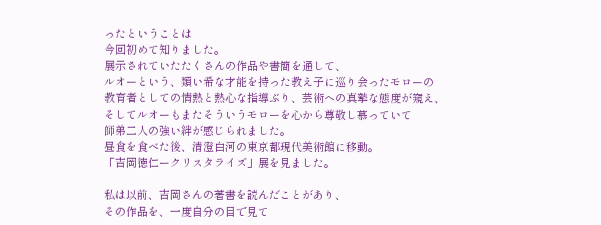ったということは
今回初めて知りました。
展示されていたたくさんの作品や書簡を通して、
ルオーという、類い希な才能を持った教え子に巡り会ったモローの
教育者としての情熱と熱心な指導ぶり、芸術への真摯な態度が窺え、
そしてルオーもまたそういうモローを心から尊敬し慕っていて
師弟二人の強い絆が感じられました。
昼食を食べた後、清澄白河の東京都現代美術館に移動。
「吉岡徳仁ークリスタライズ」展を見ました。

私は以前、吉岡さんの著書を読んだことがあり、
その作品を、一度自分の目で見て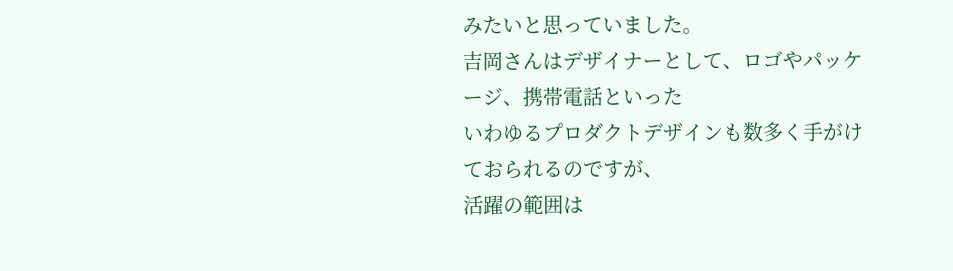みたいと思っていました。
吉岡さんはデザイナーとして、ロゴやパッケージ、携帯電話といった
いわゆるプロダクトデザインも数多く手がけておられるのですが、
活躍の範囲は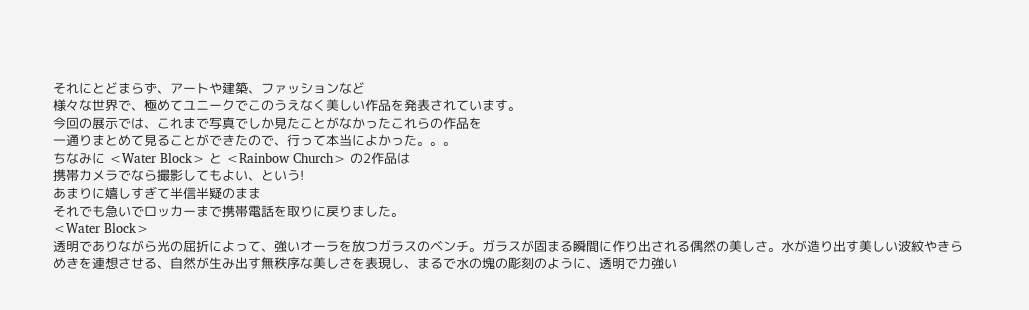それにとどまらず、アートや建築、ファッションなど
様々な世界で、極めてユニークでこのうえなく美しい作品を発表されています。
今回の展示では、これまで写真でしか見たことがなかったこれらの作品を
一通りまとめて見ることができたので、行って本当によかった。。。
ちなみに <Water Block> と <Rainbow Church> の2作品は
携帯カメラでなら撮影してもよい、という!
あまりに嬉しすぎて半信半疑のまま
それでも急いでロッカーまで携帯電話を取りに戻りました。
<Water Block>
透明でありながら光の屈折によって、強いオーラを放つガラスのベンチ。ガラスが固まる瞬間に作り出される偶然の美しさ。水が造り出す美しい波紋やきらめきを連想させる、自然が生み出す無秩序な美しさを表現し、まるで水の塊の彫刻のように、透明で力強い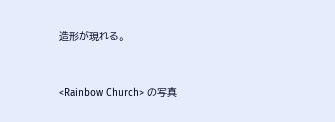造形が現れる。



<Rainbow Church> の写真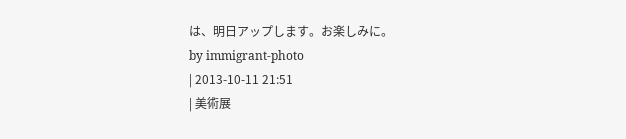は、明日アップします。お楽しみに。
by immigrant-photo
| 2013-10-11 21:51
| 美術展